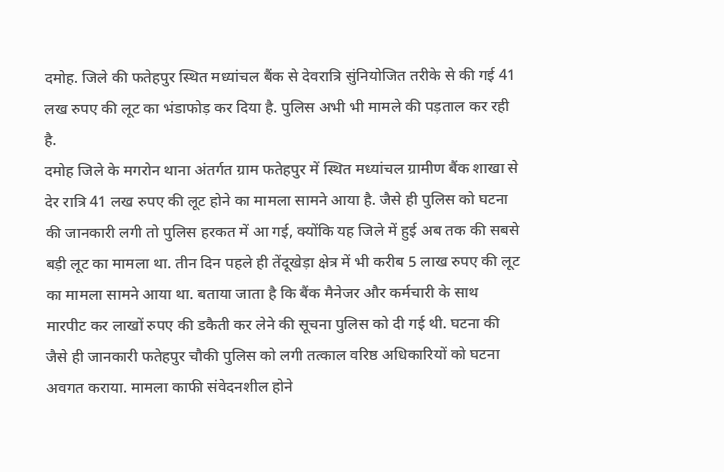दमोह. जिले की फतेहपुर स्थित मध्यांचल बैंक से देवरात्रि सुंनियोजित तरीके से की गई 41 लख रुपए की लूट का भंडाफोड़ कर दिया है. पुलिस अभी भी मामले की पड़ताल कर रही है.
दमोह जिले के मगरोन थाना अंतर्गत ग्राम फतेहपुर में स्थित मध्यांचल ग्रामीण बैंक शाखा से देर रात्रि 41 लख रुपए की लूट होने का मामला सामने आया है. जैसे ही पुलिस को घटना की जानकारी लगी तो पुलिस हरकत में आ गई, क्योंकि यह जिले में हुई अब तक की सबसे बड़ी लूट का मामला था. तीन दिन पहले ही तेंदूखेड़ा क्षेत्र में भी करीब 5 लाख रुपए की लूट का मामला सामने आया था. बताया जाता है कि बैंक मैनेजर और कर्मचारी के साथ मारपीट कर लाखों रुपए की डकैती कर लेने की सूचना पुलिस को दी गई थी. घटना की जैसे ही जानकारी फतेहपुर चौकी पुलिस को लगी तत्काल वरिष्ठ अधिकारियों को घटना अवगत कराया. मामला काफी संवेदनशील होने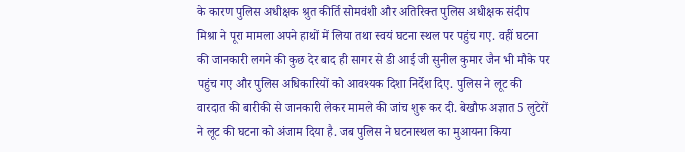के कारण पुलिस अधीक्षक श्रुत कीर्ति सोमवंशी और अतिरिक्त पुलिस अधीक्षक संदीप मिश्रा ने पूरा मामला अपने हाथों में लिया तथा स्वयं घटना स्थल पर पहुंच गए. वहीं घटना की जानकारी लगने की कुछ देर बाद ही सागर से डी आई जी सुनील कुमार जैन भी मौके पर पहुंच गए और पुलिस अधिकारियों को आवश्यक दिशा निर्देश दिए. पुलिस ने लूट की वारदात की बारीकी से जानकारी लेकर मामले की जांच शुरू कर दी. बेखौफ अज्ञात 5 लुटेरों ने लूट की घटना को अंजाम दिया है. जब पुलिस ने घटनास्थल का मुआयना किया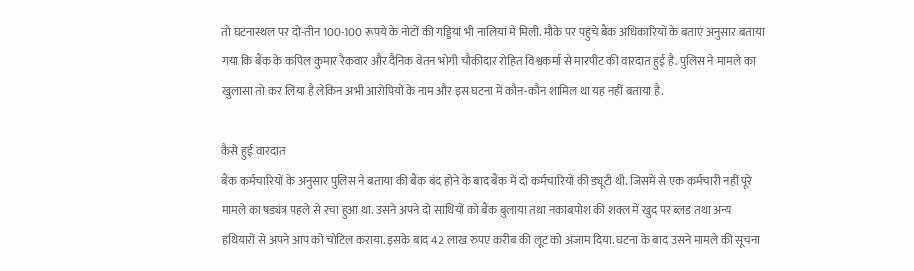तो घटनास्थल पर दो-तीन 100-100 रूपये के नोटों की गड्डियां भी नालियां में मिली. मौके पर पहुंचे बैंक अधिकारियों के बताएं अनुसार बताया गया कि बैंक के कपिल कुमार रैकवार और दैनिक वेतन भोगी चौकीदार रोहित विश्वकर्मा से मारपीट की वारदात हुई है. पुलिस ने मामले का खुलासा तो कर लिया है लेकिन अभी आरोपियों के नाम और इस घटना में कौन-कौन शामिल था यह नहीं बताया है.

कैसे हुई वारदात
बैंक कर्मचारियों के अनुसार पुलिस ने बताया की बैंक बंद होने के बाद बैंक में दो कर्मचारियों की ड्यूटी थी. जिसमें से एक कर्मचारी नहीं पूरे मामले का षड्यंत्र पहले से रचा हुआ था. उसने अपने दो साथियों को बैंक बुलाया तथा नकाबपोश की शक्ल में खुद पर ब्लड तथा अन्य हथियारों से अपने आप को चोटिल कराया. इसके बाद 42 लाख रुपए करीब की लूट को अंजाम दिया. घटना के बाद उसने मामले की सूचना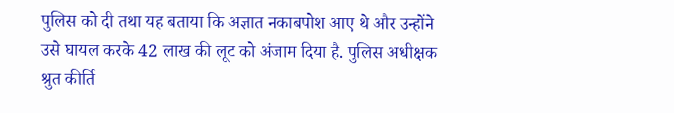पुलिस को दी तथा यह बताया कि अज्ञात नकाबपोश आए थे और उन्होंने उसे घायल करके 42 लाख की लूट को अंजाम दिया है. पुलिस अधीक्षक श्रुत कीर्ति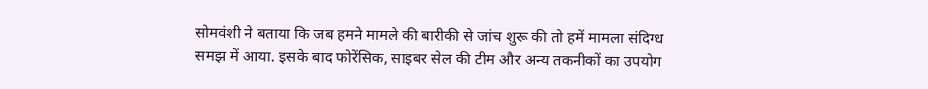सोमवंशी ने बताया कि जब हमने मामले की बारीकी से जांच शुरू की तो हमें मामला संदिग्ध समझ में आया. इसके बाद फोरेंसिक, साइबर सेल की टीम और अन्य तकनीकों का उपयोग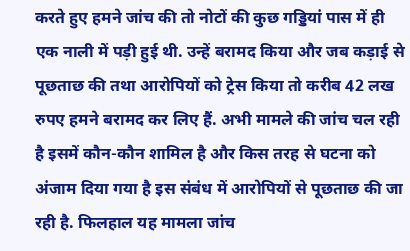करते हुए हमने जांच की तो नोटों की कुछ गड्डियां पास में ही एक नाली में पड़ी हुई थी. उन्हें बरामद किया और जब कड़ाई से पूछताछ की तथा आरोपियों को ट्रेस किया तो करीब 42 लख रुपए हमने बरामद कर लिए हैं. अभी मामले की जांच चल रही है इसमें कौन-कौन शामिल है और किस तरह से घटना को अंजाम दिया गया है इस संबंध में आरोपियों से पूछताछ की जा रही है. फिलहाल यह मामला जांच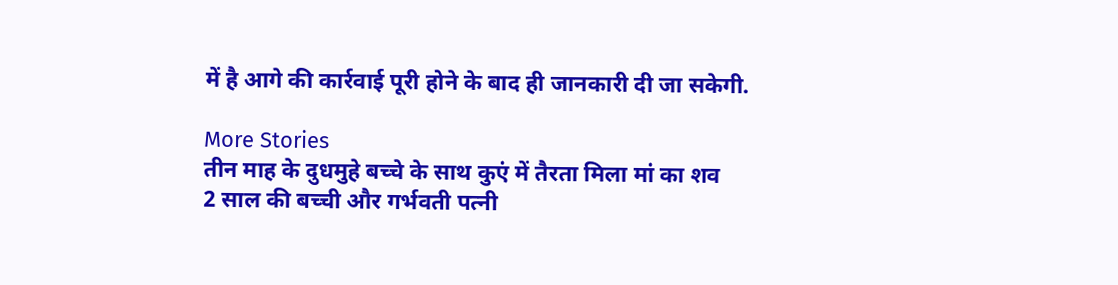में है आगे की कार्रवाई पूरी होने के बाद ही जानकारी दी जा सकेगी.

More Stories
तीन माह के दुधमुहे बच्चे के साथ कुएं में तैरता मिला मां का शव
2 साल की बच्ची और गर्भवती पत्नी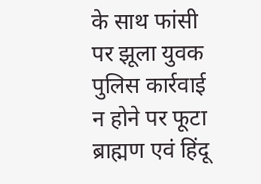के साथ फांसी पर झूला युवक
पुलिस कार्रवाई न होने पर फूटा ब्राह्मण एवं हिंदू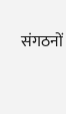संगठनों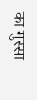का गुस्सा